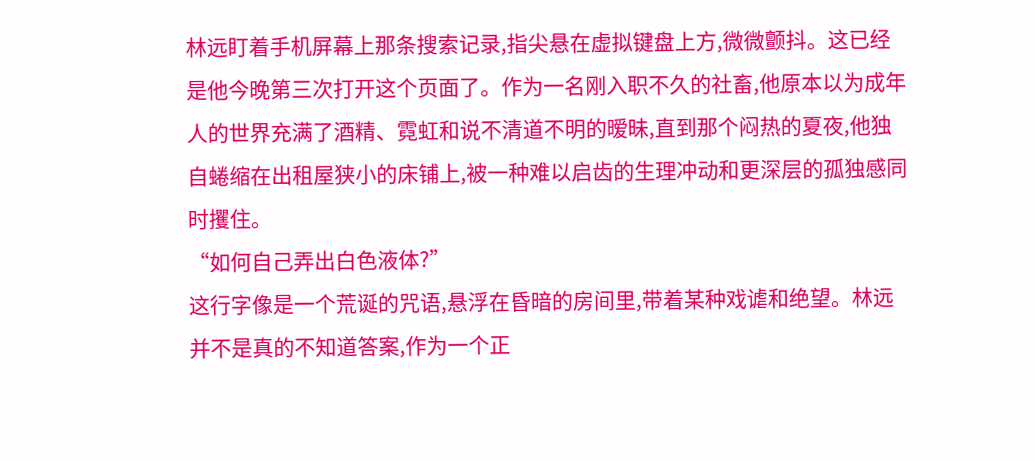林远盯着手机屏幕上那条搜索记录,指尖悬在虚拟键盘上方,微微颤抖。这已经是他今晚第三次打开这个页面了。作为一名刚入职不久的社畜,他原本以为成年人的世界充满了酒精、霓虹和说不清道不明的暧昧,直到那个闷热的夏夜,他独自蜷缩在出租屋狭小的床铺上,被一种难以启齿的生理冲动和更深层的孤独感同时攫住。
“如何自己弄出白色液体?”
这行字像是一个荒诞的咒语,悬浮在昏暗的房间里,带着某种戏谑和绝望。林远并不是真的不知道答案,作为一个正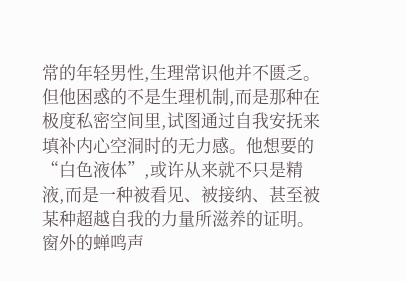常的年轻男性,生理常识他并不匮乏。但他困惑的不是生理机制,而是那种在极度私密空间里,试图通过自我安抚来填补内心空洞时的无力感。他想要的“白色液体”,或许从来就不只是精液,而是一种被看见、被接纳、甚至被某种超越自我的力量所滋养的证明。
窗外的蝉鸣声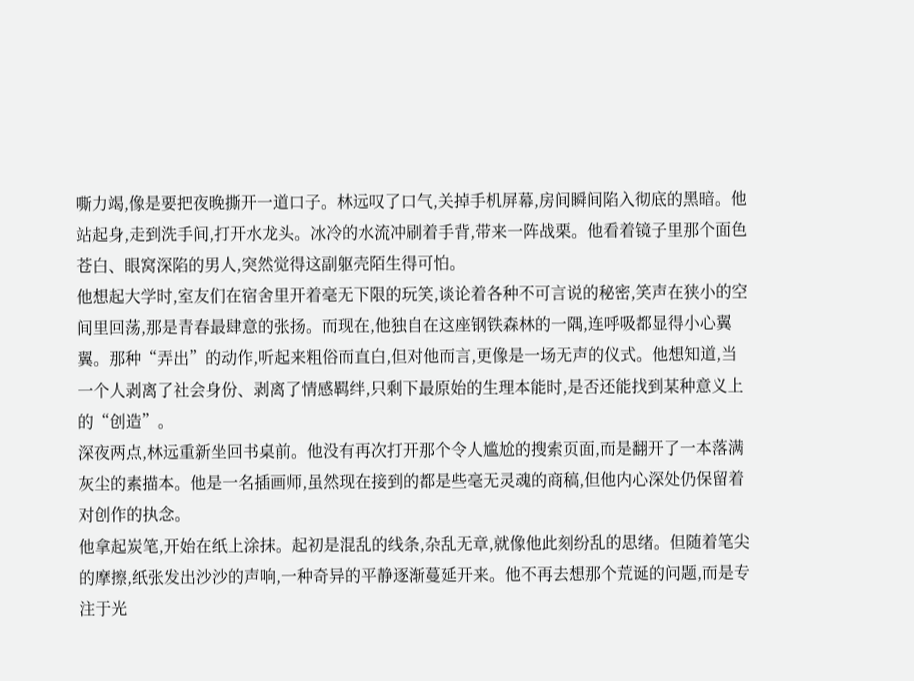嘶力竭,像是要把夜晚撕开一道口子。林远叹了口气,关掉手机屏幕,房间瞬间陷入彻底的黑暗。他站起身,走到洗手间,打开水龙头。冰冷的水流冲刷着手背,带来一阵战栗。他看着镜子里那个面色苍白、眼窝深陷的男人,突然觉得这副躯壳陌生得可怕。
他想起大学时,室友们在宿舍里开着毫无下限的玩笑,谈论着各种不可言说的秘密,笑声在狭小的空间里回荡,那是青春最肆意的张扬。而现在,他独自在这座钢铁森林的一隅,连呼吸都显得小心翼翼。那种“弄出”的动作,听起来粗俗而直白,但对他而言,更像是一场无声的仪式。他想知道,当一个人剥离了社会身份、剥离了情感羁绊,只剩下最原始的生理本能时,是否还能找到某种意义上的“创造”。
深夜两点,林远重新坐回书桌前。他没有再次打开那个令人尴尬的搜索页面,而是翻开了一本落满灰尘的素描本。他是一名插画师,虽然现在接到的都是些毫无灵魂的商稿,但他内心深处仍保留着对创作的执念。
他拿起炭笔,开始在纸上涂抹。起初是混乱的线条,杂乱无章,就像他此刻纷乱的思绪。但随着笔尖的摩擦,纸张发出沙沙的声响,一种奇异的平静逐渐蔓延开来。他不再去想那个荒诞的问题,而是专注于光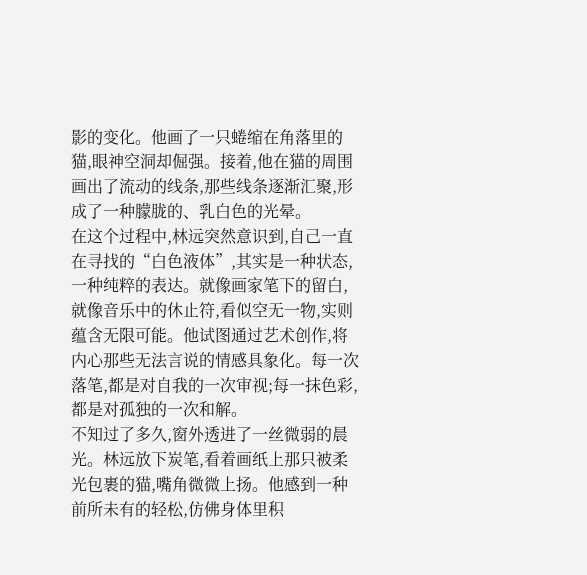影的变化。他画了一只蜷缩在角落里的猫,眼神空洞却倔强。接着,他在猫的周围画出了流动的线条,那些线条逐渐汇聚,形成了一种朦胧的、乳白色的光晕。
在这个过程中,林远突然意识到,自己一直在寻找的“白色液体”,其实是一种状态,一种纯粹的表达。就像画家笔下的留白,就像音乐中的休止符,看似空无一物,实则蕴含无限可能。他试图通过艺术创作,将内心那些无法言说的情感具象化。每一次落笔,都是对自我的一次审视;每一抹色彩,都是对孤独的一次和解。
不知过了多久,窗外透进了一丝微弱的晨光。林远放下炭笔,看着画纸上那只被柔光包裹的猫,嘴角微微上扬。他感到一种前所未有的轻松,仿佛身体里积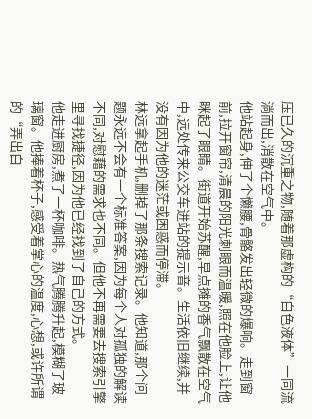压已久的沉重之物,随着那虚构的“白色液体”一同流淌而出,消散在空气中。
他站起身,伸了个懒腰,骨骼发出轻微的爆响。走到窗前,拉开窗帘,清晨的阳光刺眼而温暖,照在他脸上,让他眯起了眼睛。街道开始苏醒,早点摊的香气飘散在空气中,远处传来公交车进站的提示音。生活依旧继续,并没有因为他的迷茫或困惑而停滞。
林远拿起手机,删掉了那条搜索记录。他知道,那个问题永远不会有一个标准答案,因为每个人对孤独的解读不同,对慰藉的需求也不同。但他不再需要去搜索引擎里寻找捷径,因为他已经找到了自己的方式。
他走进厨房,煮了一杯咖啡。热气腾腾升起,模糊了玻璃窗。他捧着杯子,感受着掌心的温度,心想,或许所谓的“弄出白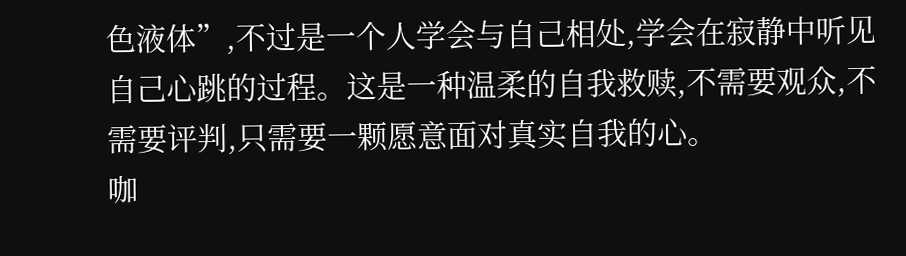色液体”,不过是一个人学会与自己相处,学会在寂静中听见自己心跳的过程。这是一种温柔的自我救赎,不需要观众,不需要评判,只需要一颗愿意面对真实自我的心。
咖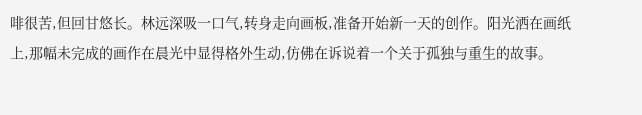啡很苦,但回甘悠长。林远深吸一口气,转身走向画板,准备开始新一天的创作。阳光洒在画纸上,那幅未完成的画作在晨光中显得格外生动,仿佛在诉说着一个关于孤独与重生的故事。